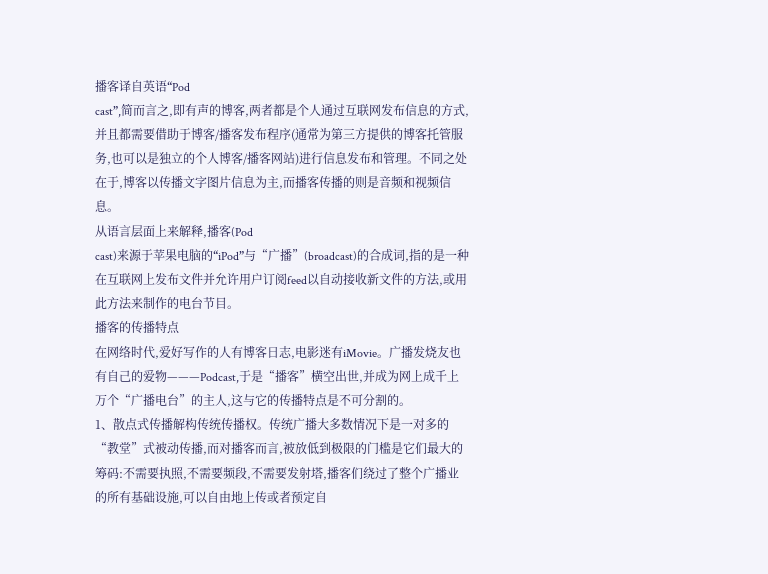播客译自英语“Pod
cast”,简而言之,即有声的博客,两者都是个人通过互联网发布信息的方式,并且都需要借助于博客/播客发布程序(通常为第三方提供的博客托管服务,也可以是独立的个人博客/播客网站)进行信息发布和管理。不同之处在于,博客以传播文字图片信息为主,而播客传播的则是音频和视频信息。
从语言层面上来解释,播客(Pod
cast)来源于苹果电脑的“iPod”与“广播”(broadcast)的合成词,指的是一种在互联网上发布文件并允许用户订阅feed以自动接收新文件的方法,或用此方法来制作的电台节目。
播客的传播特点
在网络时代,爱好写作的人有博客日志,电影迷有iMovie。广播发烧友也有自己的爱物———Podcast,于是“播客”横空出世,并成为网上成千上万个“广播电台”的主人,这与它的传播特点是不可分割的。
1、散点式传播解构传统传播权。传统广播大多数情况下是一对多的“教堂”式被动传播,而对播客而言,被放低到极限的门槛是它们最大的筹码:不需要执照,不需要频段,不需要发射塔,播客们绕过了整个广播业的所有基础设施,可以自由地上传或者预定自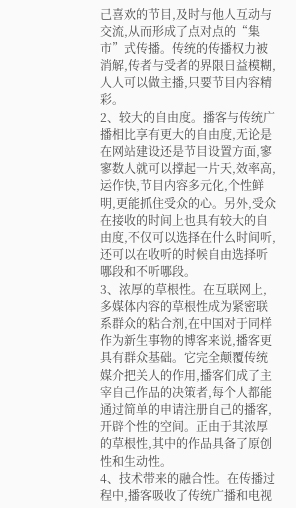己喜欢的节目,及时与他人互动与交流,从而形成了点对点的“集市”式传播。传统的传播权力被消解,传者与受者的界限日益模糊,人人可以做主播,只要节目内容精彩。
2、较大的自由度。播客与传统广播相比享有更大的自由度,无论是在网站建设还是节目设置方面,寥寥数人就可以撑起一片天,效率高,运作快,节目内容多元化,个性鲜明,更能抓住受众的心。另外,受众在接收的时间上也具有较大的自由度,不仅可以选择在什么时间听,还可以在收听的时候自由选择听哪段和不听哪段。
3、浓厚的草根性。在互联网上,多媒体内容的草根性成为紧密联系群众的粘合剂,在中国对于同样作为新生事物的博客来说,播客更具有群众基础。它完全颠覆传统媒介把关人的作用,播客们成了主宰自己作品的决策者,每个人都能通过简单的申请注册自己的播客,开辟个性的空间。正由于其浓厚的草根性,其中的作品具备了原创性和生动性。
4、技术带来的融合性。在传播过程中,播客吸收了传统广播和电视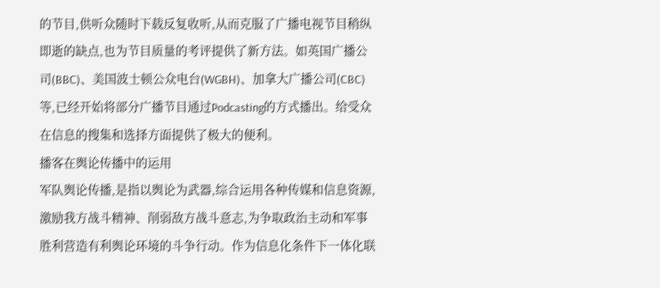的节目,供听众随时下载反复收听,从而克服了广播电视节目稍纵即逝的缺点,也为节目质量的考评提供了新方法。如英国广播公司(BBC)、美国波士顿公众电台(WGBH)、加拿大广播公司(CBC)等,已经开始将部分广播节目通过Podcasting的方式播出。给受众在信息的搜集和选择方面提供了极大的便利。
播客在舆论传播中的运用
军队舆论传播,是指以舆论为武器,综合运用各种传媒和信息资源,激励我方战斗精神、削弱敌方战斗意志,为争取政治主动和军事胜利营造有利舆论环境的斗争行动。作为信息化条件下一体化联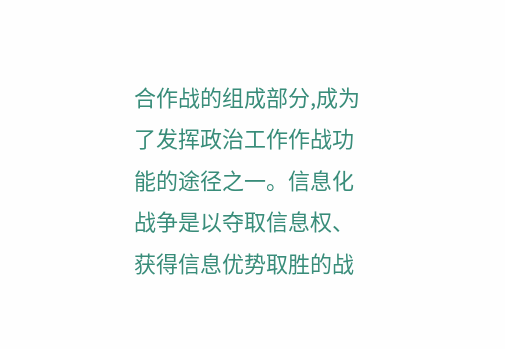合作战的组成部分,成为了发挥政治工作作战功能的途径之一。信息化战争是以夺取信息权、获得信息优势取胜的战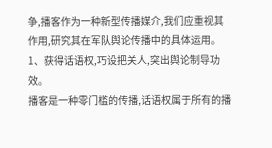争,播客作为一种新型传播媒介,我们应重视其作用,研究其在军队舆论传播中的具体运用。
1、获得话语权,巧设把关人,突出舆论制导功效。
播客是一种零门槛的传播,话语权属于所有的播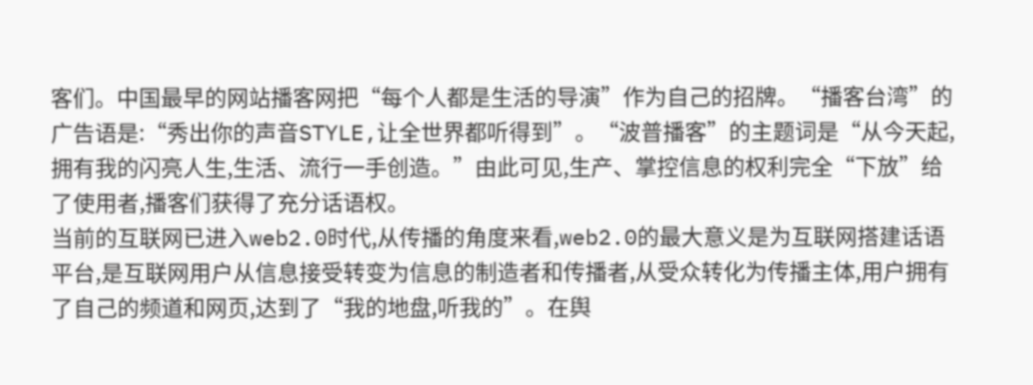客们。中国最早的网站播客网把“每个人都是生活的导演”作为自己的招牌。“播客台湾”的广告语是:“秀出你的声音STYLE,让全世界都听得到”。“波普播客”的主题词是“从今天起,拥有我的闪亮人生,生活、流行一手创造。”由此可见,生产、掌控信息的权利完全“下放”给了使用者,播客们获得了充分话语权。
当前的互联网已进入web2.0时代,从传播的角度来看,web2.0的最大意义是为互联网搭建话语平台,是互联网用户从信息接受转变为信息的制造者和传播者,从受众转化为传播主体,用户拥有了自己的频道和网页,达到了“我的地盘,听我的”。在舆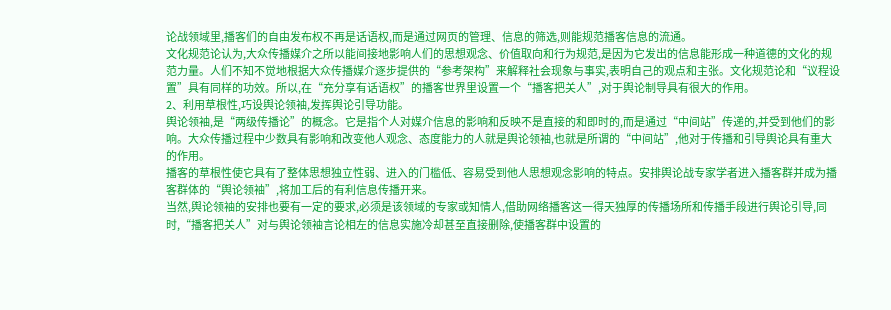论战领域里,播客们的自由发布权不再是话语权,而是通过网页的管理、信息的筛选,则能规范播客信息的流通。
文化规范论认为,大众传播媒介之所以能间接地影响人们的思想观念、价值取向和行为规范,是因为它发出的信息能形成一种道德的文化的规范力量。人们不知不觉地根据大众传播媒介逐步提供的“参考架构”来解释社会现象与事实,表明自己的观点和主张。文化规范论和“议程设置”具有同样的功效。所以,在“充分享有话语权”的播客世界里设置一个“播客把关人”,对于舆论制导具有很大的作用。
2、利用草根性,巧设舆论领袖,发挥舆论引导功能。
舆论领袖,是“两级传播论”的概念。它是指个人对媒介信息的影响和反映不是直接的和即时的,而是通过“中间站”传递的,并受到他们的影响。大众传播过程中少数具有影响和改变他人观念、态度能力的人就是舆论领袖,也就是所谓的“中间站”,他对于传播和引导舆论具有重大的作用。
播客的草根性使它具有了整体思想独立性弱、进入的门槛低、容易受到他人思想观念影响的特点。安排舆论战专家学者进入播客群并成为播客群体的“舆论领袖”,将加工后的有利信息传播开来。
当然,舆论领袖的安排也要有一定的要求,必须是该领域的专家或知情人,借助网络播客这一得天独厚的传播场所和传播手段进行舆论引导,同时,“播客把关人”对与舆论领袖言论相左的信息实施冷却甚至直接删除,使播客群中设置的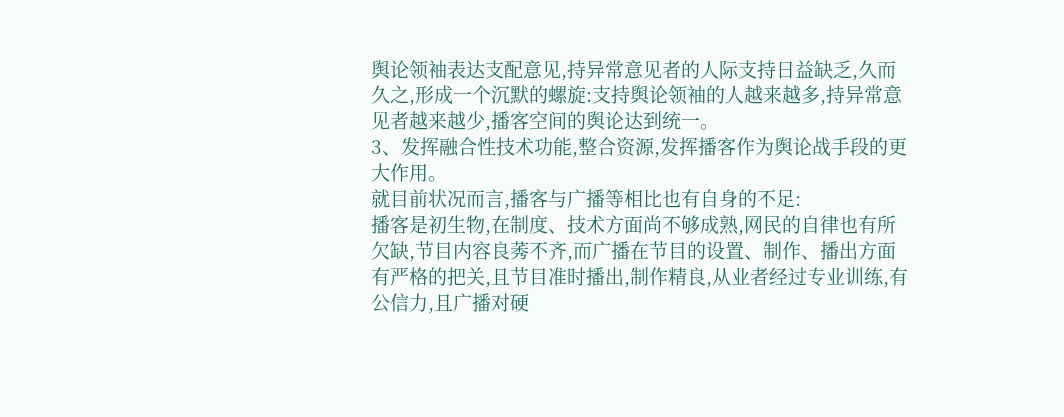舆论领袖表达支配意见,持异常意见者的人际支持日益缺乏,久而久之,形成一个沉默的螺旋:支持舆论领袖的人越来越多,持异常意见者越来越少,播客空间的舆论达到统一。
3、发挥融合性技术功能,整合资源,发挥播客作为舆论战手段的更大作用。
就目前状况而言,播客与广播等相比也有自身的不足:
播客是初生物,在制度、技术方面尚不够成熟,网民的自律也有所欠缺,节目内容良莠不齐,而广播在节目的设置、制作、播出方面有严格的把关,且节目准时播出,制作精良,从业者经过专业训练,有公信力,且广播对硬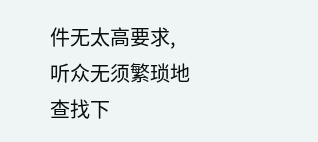件无太高要求,听众无须繁琐地查找下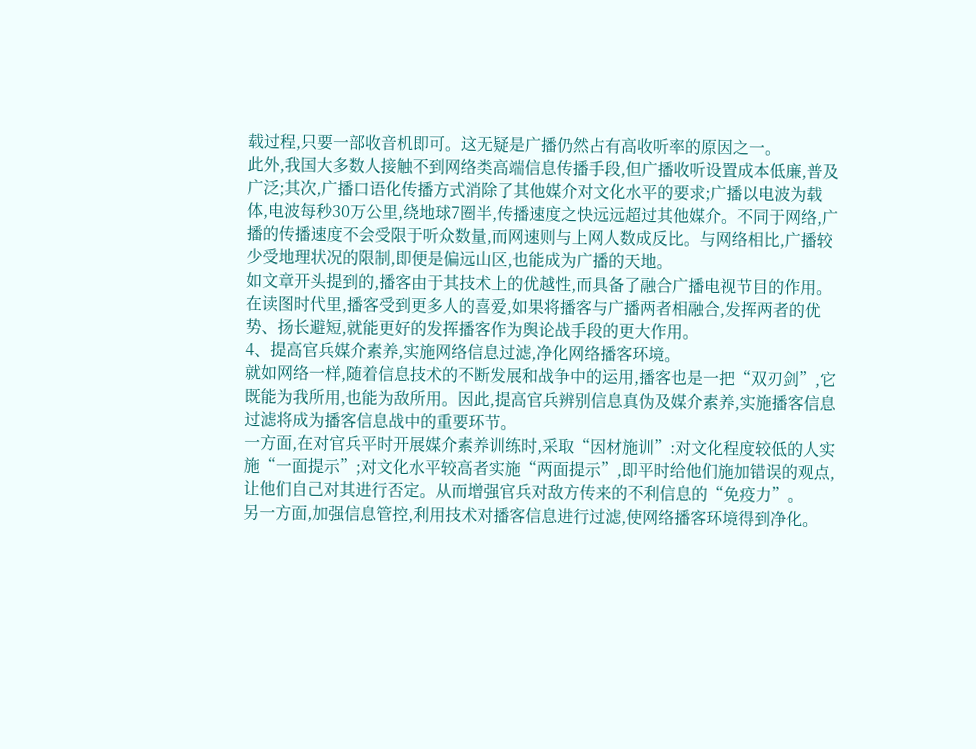载过程,只要一部收音机即可。这无疑是广播仍然占有高收听率的原因之一。
此外,我国大多数人接触不到网络类高端信息传播手段,但广播收听设置成本低廉,普及广泛;其次,广播口语化传播方式消除了其他媒介对文化水平的要求;广播以电波为载体,电波每秒30万公里,绕地球7圈半,传播速度之快远远超过其他媒介。不同于网络,广播的传播速度不会受限于听众数量,而网速则与上网人数成反比。与网络相比,广播较少受地理状况的限制,即便是偏远山区,也能成为广播的天地。
如文章开头提到的,播客由于其技术上的优越性,而具备了融合广播电视节目的作用。在读图时代里,播客受到更多人的喜爱,如果将播客与广播两者相融合,发挥两者的优势、扬长避短,就能更好的发挥播客作为舆论战手段的更大作用。
4、提高官兵媒介素养,实施网络信息过滤,净化网络播客环境。
就如网络一样,随着信息技术的不断发展和战争中的运用,播客也是一把“双刃剑”,它既能为我所用,也能为敌所用。因此,提高官兵辨别信息真伪及媒介素养,实施播客信息过滤将成为播客信息战中的重要环节。
一方面,在对官兵平时开展媒介素养训练时,采取“因材施训”:对文化程度较低的人实施“一面提示”;对文化水平较高者实施“两面提示”,即平时给他们施加错误的观点,让他们自己对其进行否定。从而增强官兵对敌方传来的不利信息的“免疫力”。
另一方面,加强信息管控,利用技术对播客信息进行过滤,使网络播客环境得到净化。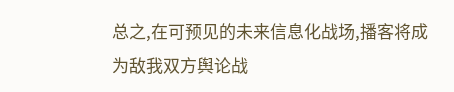总之,在可预见的未来信息化战场,播客将成为敌我双方舆论战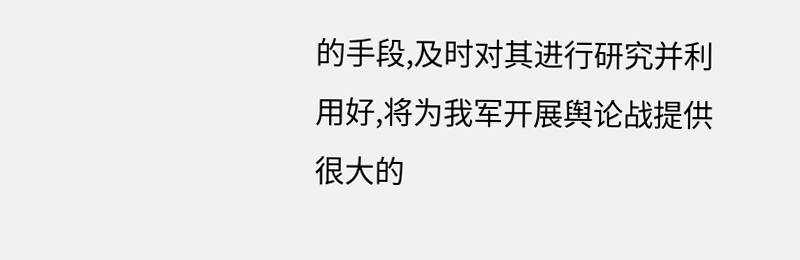的手段,及时对其进行研究并利用好,将为我军开展舆论战提供很大的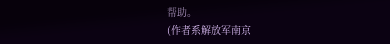帮助。
(作者系解放军南京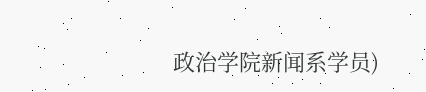政治学院新闻系学员)